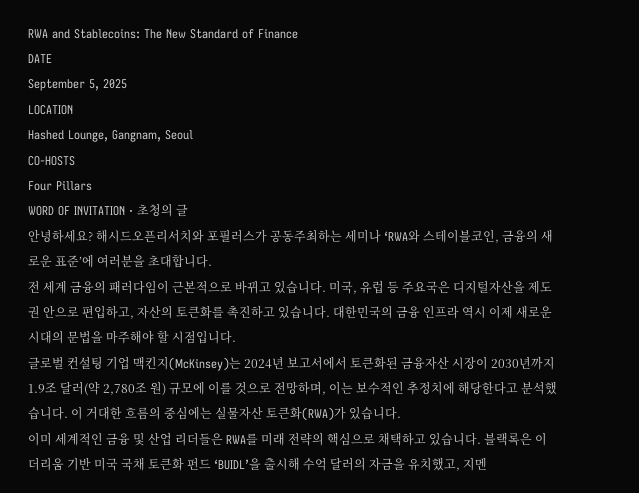RWA and Stablecoins: The New Standard of Finance
DATE
September 5, 2025
LOCATION
Hashed Lounge, Gangnam, Seoul
CO-HOSTS
Four Pillars
WORD OF INVITATION · 초청의 글
안녕하세요? 해시드오픈리서치와 포필러스가 공동주최하는 세미나 ‘RWA와 스테이블코인, 금융의 새로운 표준’에 여러분을 초대합니다.
전 세계 금융의 패러다임이 근본적으로 바뀌고 있습니다. 미국, 유럽 등 주요국은 디지털자산을 제도권 안으로 편입하고, 자산의 토큰화를 촉진하고 있습니다. 대한민국의 금융 인프라 역시 이제 새로운 시대의 문법을 마주해야 할 시점입니다.
글로벌 컨설팅 기업 맥킨지(McKinsey)는 2024년 보고서에서 토큰화된 금융자산 시장이 2030년까지 1.9조 달러(약 2,780조 원) 규모에 이를 것으로 전망하며, 이는 보수적인 추정치에 해당한다고 분석했습니다. 이 거대한 흐름의 중심에는 실물자산 토큰화(RWA)가 있습니다.
이미 세계적인 금융 및 산업 리더들은 RWA를 미래 전략의 핵심으로 채택하고 있습니다. 블랙록은 이더리움 기반 미국 국채 토큰화 펀드 ‘BUIDL’을 출시해 수억 달러의 자금을 유치했고, 지멘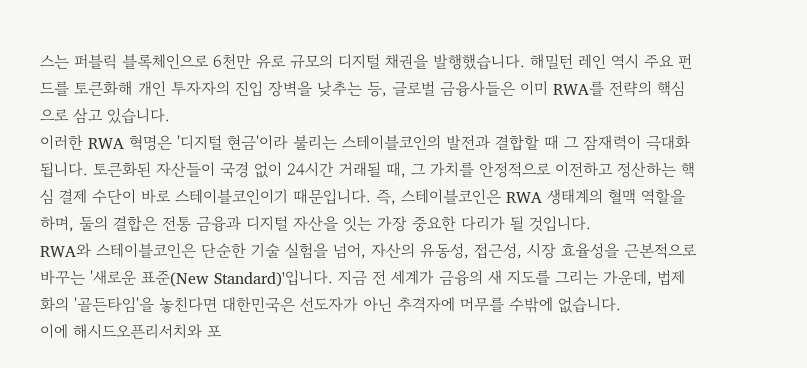스는 퍼블릭 블록체인으로 6천만 유로 규모의 디지털 채권을 발행했습니다. 해밀턴 레인 역시 주요 펀드를 토큰화해 개인 투자자의 진입 장벽을 낮추는 등, 글로벌 금융사들은 이미 RWA를 전략의 핵심으로 삼고 있습니다.
이러한 RWA 혁명은 '디지털 현금'이라 불리는 스테이블코인의 발전과 결합할 때 그 잠재력이 극대화됩니다. 토큰화된 자산들이 국경 없이 24시간 거래될 때, 그 가치를 안정적으로 이전하고 정산하는 핵심 결제 수단이 바로 스테이블코인이기 때문입니다. 즉, 스테이블코인은 RWA 생태계의 혈맥 역할을 하며, 둘의 결합은 전통 금융과 디지털 자산을 잇는 가장 중요한 다리가 될 것입니다.
RWA와 스테이블코인은 단순한 기술 실험을 넘어, 자산의 유동성, 접근성, 시장 효율성을 근본적으로 바꾸는 '새로운 표준(New Standard)'입니다. 지금 전 세계가 금융의 새 지도를 그리는 가운데, 법제화의 '골든타임'을 놓친다면 대한민국은 선도자가 아닌 추격자에 머무를 수밖에 없습니다.
이에 해시드오픈리서치와 포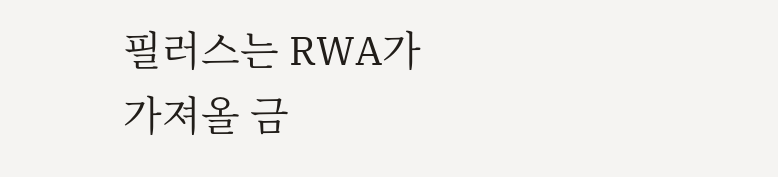필러스는 RWA가 가져올 금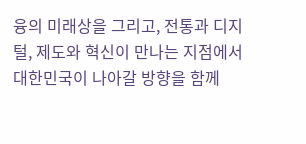융의 미래상을 그리고, 전통과 디지털, 제도와 혁신이 만나는 지점에서 대한민국이 나아갈 방향을 함께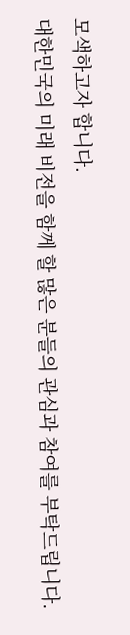모색하고자 합니다.
대한민국의 미래 비전을 함께 할 많은 분들의 관심과 참여를 부탁드립니다.